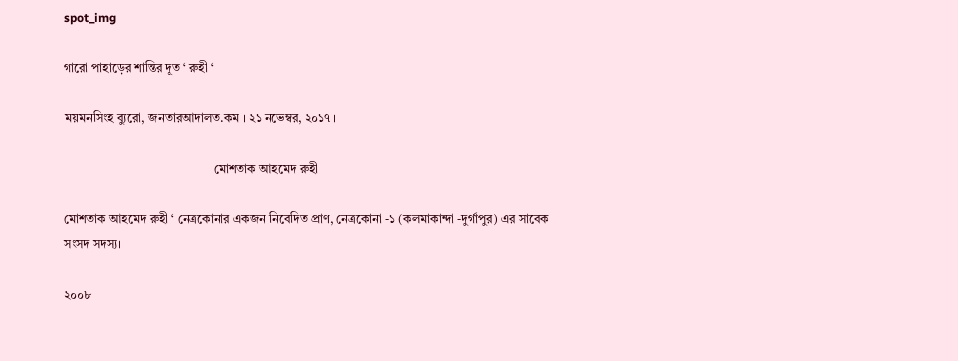spot_img

গারো পাহাড়ের শান্তির দূত ‘ রুহী ‘

ময়মনসিংহ ব্যুরো, জনতারআদালত.কম । ২১ নভেম্বর, ২০১৭ ।

                                                মোশতাক আহমেদ রুহী

মোশতাক আহমেদ রুহী ‘ নেত্রকোনার একজন নিবেদিত প্রাণ, নেত্রকোনা -১ (কলমাকান্দা -দুর্গাপুর) এর সাবেক সংসদ সদস্য।

২০০৮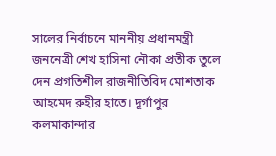সালের নির্বাচনে মাননীয় প্রধানমন্ত্রী জননেত্রী শেখ হাসিনা নৌকা প্রতীক তুলে দেন প্রগতিশীল রাজনীতিবিদ মোশতাক আহমেদ রুহীর হাতে। দূর্গাপুর কলমাকান্দার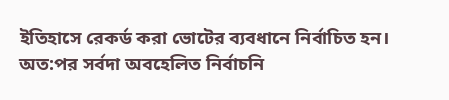ইতিহাসে রেকর্ড করা ভোটের ব্যবধানে নির্বাচিত হন। অত:পর সর্বদা অবহেলিত নির্বাচনি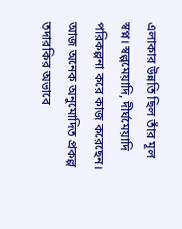এলাকার উন্নতি ছিল তাঁর মূল স্বপ্ন। স্বল্পমেয়াদি, দীর্ঘমেয়াদি পরিকল্পনা করে কাজ করেছেন। আজ অনেক অনুমোদিত প্রকল্প তদারকির অভাবে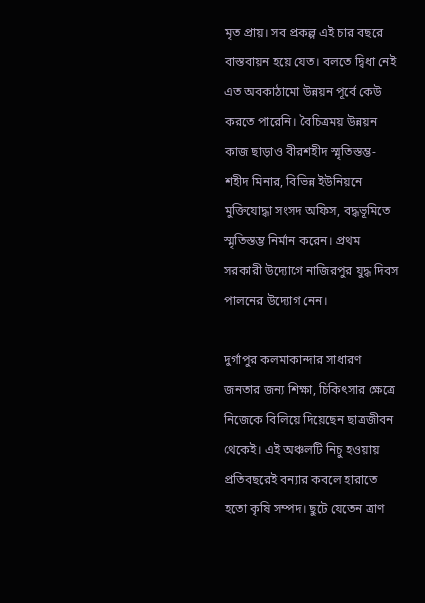মৃত প্রায়। সব প্রকল্প এই চার বছরে বাস্তবায়ন হয়ে যেত। বলতে দ্বিধা নেই এত অবকাঠামো উন্নয়ন পূর্বে কেউ করতে পারেনি। বৈচিত্রময় উন্নয়ন কাজ ছাড়াও বীরশহীদ স্মৃতিস্তম্ভ-শহীদ মিনার, বিভিন্ন ইউনিয়নে মুক্তিযোদ্ধা সংসদ অফিস, বদ্ধভূমিতে স্মৃতিস্তম্ভ নির্মান করেন। প্রথম সরকারী উদ্যোগে নাজিরপুর যুদ্ধ দিবস পালনের উদ্যোগ নেন।

দুর্গাপুর কলমাকান্দার সাধারণ জনতার জন্য শিক্ষা, চিকিৎসার ক্ষেত্রে নিজেকে বিলিয়ে দিয়েছেন ছাত্রজীবন থেকেই। এই অঞ্চলটি নিচু হওয়ায় প্রতিবছরেই বন্যার কবলে হারাতে হতো কৃষি সম্পদ। ছুটে যেতেন ত্রাণ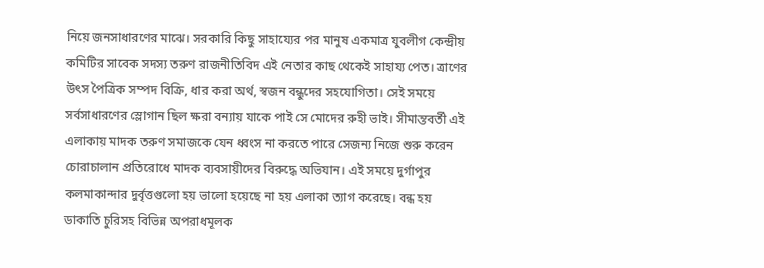নিয়ে জনসাধারণের মাঝে। সরকারি কিছু সাহায্যের পর মানুষ একমাত্র যুবলীগ কেন্দ্রীয় কমিটির সাবেক সদস্য তরুণ রাজনীতিবিদ এই নেতার কাছ থেকেই সাহায্য পেত। ত্রাণের উৎস পৈত্রিক সম্পদ বিক্রি, ধার করা অর্থ, স্বজন বন্ধুদের সহযোগিতা। সেই সময়ে সর্বসাধারণের স্লোগান ছিল ক্ষরা বন্যায় যাকে পাই সে মোদের রুহী ভাই। সীমান্তবর্তী এই এলাকায় মাদক তরুণ সমাজকে যেন ধ্বংস না করতে পারে সেজন্য নিজে শুরু করেন চোরাচালান প্রতিরোধে মাদক ব্যবসায়ীদের বিরুদ্ধে অভিযান। এই সময়ে দুর্গাপুর কলমাকান্দার দুর্বৃত্তগুলো হয় ভালো হয়েছে না হয় এলাকা ত্যাগ করেছে। বন্ধ হয় ডাকাতি চুরিসহ বিভিন্ন অপরাধমূলক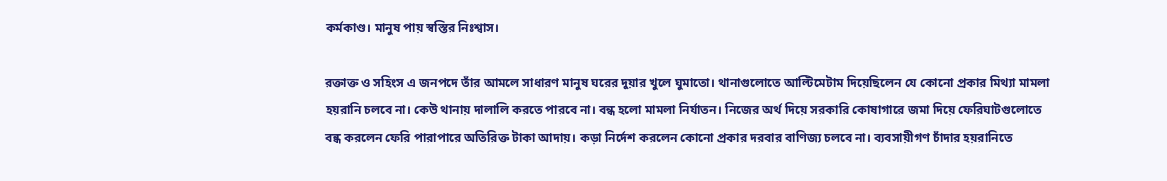কর্মকাণ্ড। মানুষ পায় স্বস্তির নিঃশ্বাস।

রক্তাক্ত ও সহিংস এ জনপদে তাঁর আমলে সাধারণ মানুষ ঘরের দুয়ার খুলে ঘুমাতো। থানাগুলোতে আল্টিমেটাম দিয়েছিলেন যে কোনো প্রকার মিথ্যা মামলা হয়রানি চলবে না। কেউ থানায় দালালি করতে পারবে না। বন্ধ হলো মামলা নির্যাতন। নিজের অর্থ দিয়ে সরকারি কোষাগারে জমা দিয়ে ফেরিঘাটগুলোতে বন্ধ করলেন ফেরি পারাপারে অতিরিক্ত টাকা আদায়। কড়া নির্দেশ করলেন কোনো প্রকার দরবার বাণিজ্য চলবে না। ব্যবসায়ীগণ চাঁদার হয়রানিতে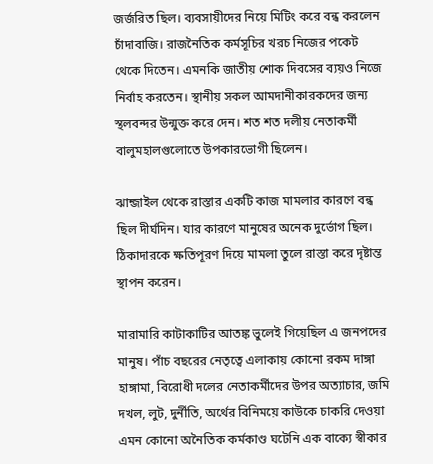জর্জরিত ছিল। ব্যবসায়ীদের নিয়ে মিটিং করে বন্ধ করলেন চাঁদাবাজি। রাজনৈতিক কর্মসূচির খরচ নিজের পকেট থেকে দিতেন। এমনকি জাতীয় শোক দিবসের ব্যয়ও নিজে নির্বাহ করতেন। স্থানীয় সকল আমদানীকারকদের জন্য স্থলবন্দর উন্মুক্ত করে দেন। শত শত দলীয় নেতাকর্মী বালুমহালগুলোতে উপকারভোগী ছিলেন।

ঝান্জাইল থেকে রাস্তার একটি কাজ মামলার কারণে বন্ধ ছিল দীর্ঘদিন। যার কারণে মানুষের অনেক দুর্ভোগ ছিল। ঠিকাদারকে ক্ষতিপূরণ দিয়ে মামলা তুলে রাস্তা করে দৃষ্টান্ত স্থাপন করেন।

মারামারি কাটাকাটির আতঙ্ক ভুলেই গিয়েছিল এ জনপদের মানুষ। পাঁচ বছরের নেতৃত্বে এলাকায় কোনো রকম দাঙ্গা হাঙ্গামা, বিরোধী দলের নেতাকর্মীদের উপর অত্যাচার, জমি দখল, লুট, দুর্নীতি, অর্থের বিনিময়ে কাউকে চাকরি দেওয়া এমন কোনো অনৈতিক কর্মকাণ্ড ঘটেনি এক বাক্যে স্বীকার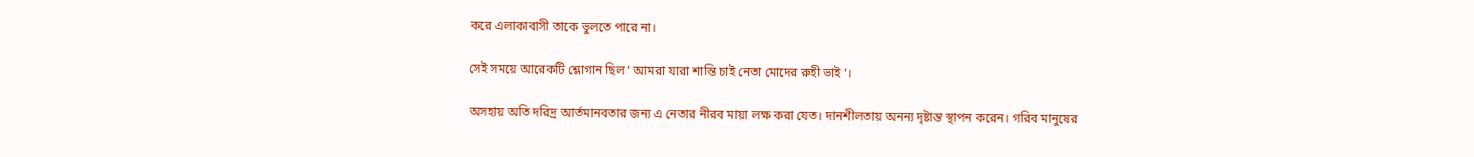করে এলাকাবাসী তাকে ভুলতে পারে না।

সেই সময়ে আরেকটি শ্লোগান ছিল ‘ আমরা যারা শান্তি চাই নেতা মোদের রুহী ভাই ‘।

অসহায় অতি দরিদ্র আর্তমানবতার জন্য এ নেতার নীরব মায়া লক্ষ করা যেত। দানশীলতায় অনন্য দৃষ্টান্ত স্থাপন করেন। গরিব মানুষের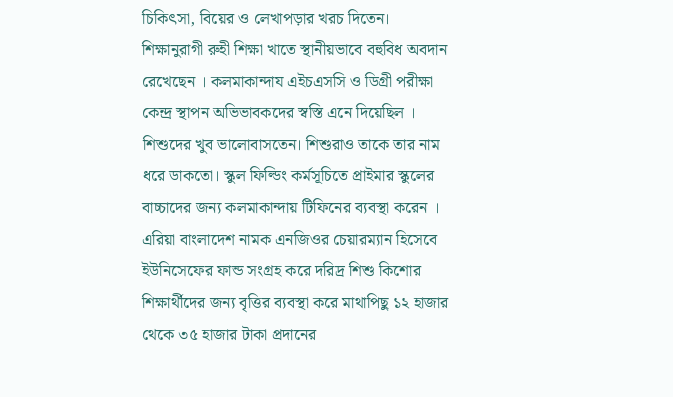চিকিৎসা, বিয়ের ও লেখাপড়ার খরচ দিতেন। শিক্ষানুরাগী রুহী শিক্ষা খাতে স্থানীয়ভাবে বহুবিধ অবদান রেখেছেন । কলমাকান্দায এইচএসসি ও ডিগ্রী পরীক্ষা কেন্দ্র স্থাপন অভিভাবকদের স্বস্তি এনে দিয়েছিল । শিশুদের খুব ভালোবাসতেন। শিশুরাও তাকে তার নাম ধরে ডাকতো। স্কুল ফিল্ডিং কর্মসূচিতে প্রাইমার স্কুলের বাচ্চাদের জন্য কলমাকান্দায় টিফিনের ব্যবস্থা করেন । এরিয়া বাংলাদেশ নামক এনজিওর চেয়ারম্যান হিসেবে ইউনিসেফের ফান্ড সংগ্রহ করে দরিদ্র শিশু কিশোর শিক্ষার্থীদের জন্য বৃত্তির ব্যবস্থা করে মাথাপিছু ১২ হাজার থেকে ৩৫ হাজার টাকা প্রদানের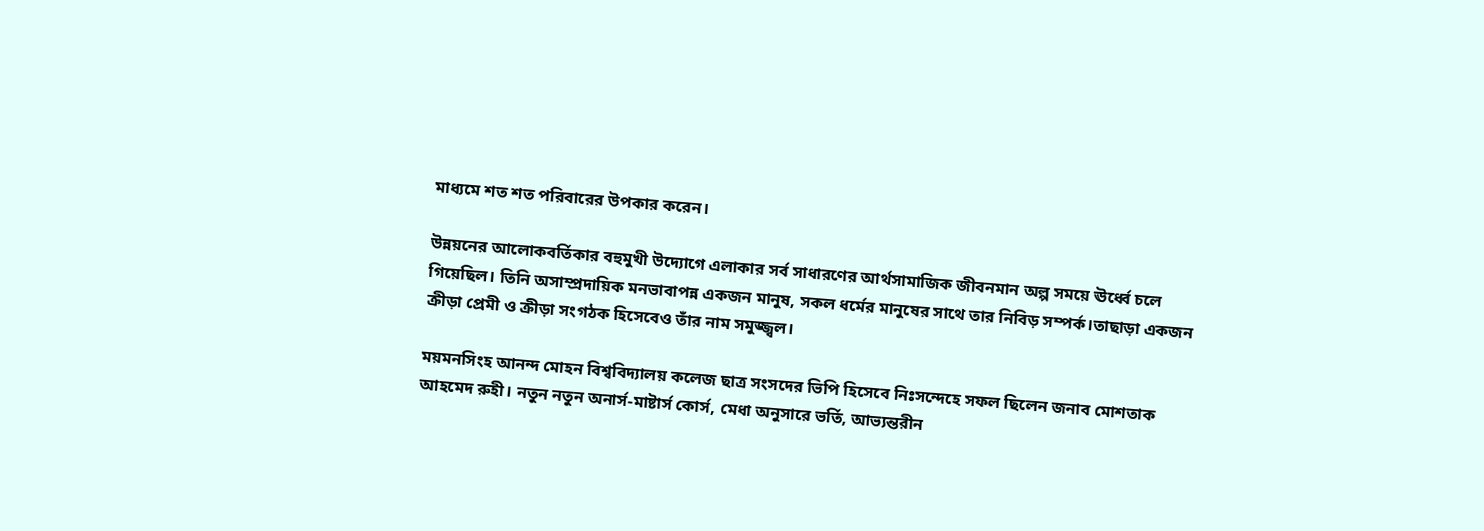মাধ্যমে শত শত পরিবারের উপকার করেন।

উন্নয়নের আলোকবর্তিকার বহুমুখী উদ্যোগে এলাকার সর্ব সাধারণের আর্থসামাজিক জীবনমান অল্প সময়ে ঊর্ধ্বে চলে গিয়েছিল। তিনি অসাম্প্রদায়িক মনভাবাপন্ন একজন মানুষ, সকল ধর্মের মানুষের সাথে তার নিবিড় সম্পর্ক।তাছাড়া একজন ক্রীড়া প্রেমী ও ক্রীড়া সংগঠক হিসেবেও তাঁর নাম সমুজ্জ্বল।

ময়মনসিংহ আনন্দ মোহন বিশ্ববিদ্যালয় কলেজ ছাত্র সংসদের ভিপি হিসেবে নিঃসন্দেহে সফল ছিলেন জনাব মোশতাক আহমেদ রুহী। নতুন নতুন অনার্স-মাষ্টার্স কোর্স, মেধা অনুসারে ভর্তি, আভ্যন্তরীন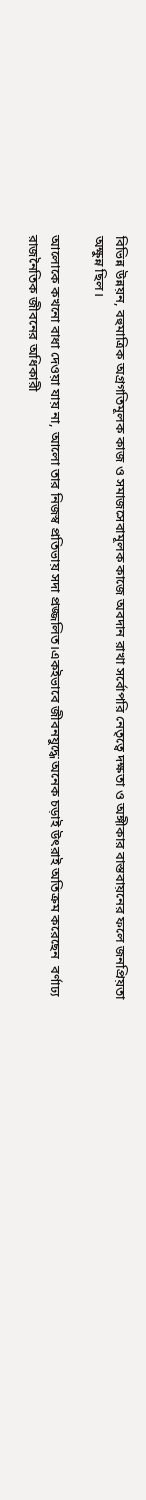বিভিন্ন উন্নয়ন, বহুমাত্রিক অগ্রগতিমূলক কাজ ও সমাজসেবামূলক কাজে অবদান রাখা সর্বোপরি নেতৃত্বে দক্ষতা ও অঙ্গীকার বাস্তবায়নের ফলে জনপ্রিয়তা অক্ষুন্ন ছিল।

আলোকে কখনো বাধা দেওয়া যায় না, আলো তার নিজস্ব প্রতিভায় সদা প্রজ্জলিত।একইভাবে জীবনযুদ্ধে অনেক চড়াই উৎরাই অতিক্রম করেছেন  বর্ণাঢ্য রাজনৈতিক জীবনের অধিকারী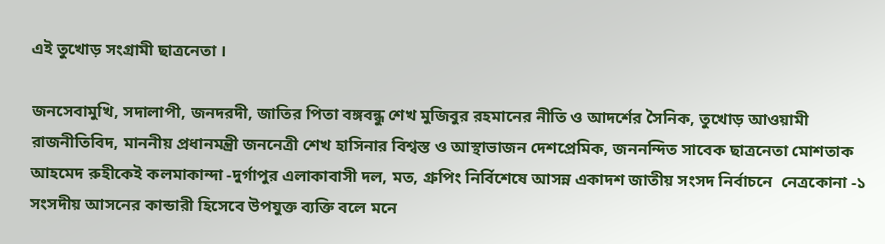এই তুখোড় সংগ্রামী ছাত্রনেতা ।

জনসেবামুখি, সদালাপী, জনদরদী, জাতির পিতা বঙ্গবন্ধু শেখ মুজিবুর রহমানের নীতি ও আদর্শের সৈনিক, তুখোড় আওয়ামী রাজনীতিবিদ, মাননীয় প্রধানমন্ত্রী জননেত্রী শেখ হাসিনার বিশ্বস্ত ও আস্থাভাজন দেশপ্রেমিক, জননন্দিত সাবেক ছাত্রনেতা মোশতাক আহমেদ রুহীকেই কলমাকান্দা -দুর্গাপুর এলাকাবাসী দল, মত, গ্রুপিং নির্বিশেষে আসন্ন একাদশ জাতীয় সংসদ নির্বাচনে  নেত্রকোনা -১  সংসদীয় আসনের কান্ডারী হিসেবে উপযুক্ত ব্যক্তি বলে মনে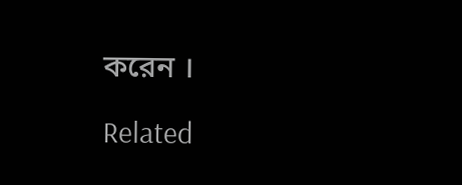করেন ।

Related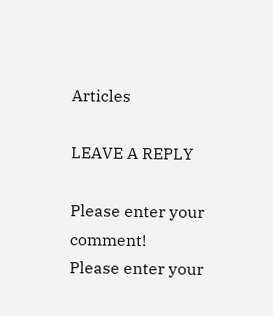Articles

LEAVE A REPLY

Please enter your comment!
Please enter your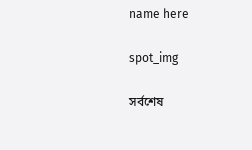name here

spot_img

সর্বশেষ